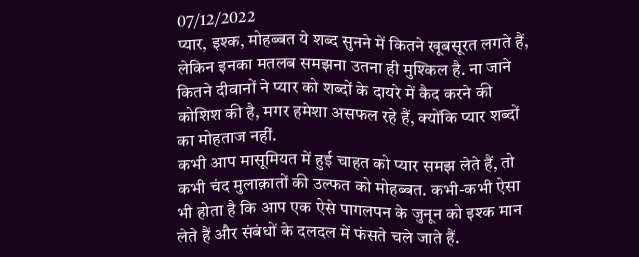07/12/2022
प्यार, इश्क, मोहब्बत ये शब्द सुनने में कितने खूबसूरत लगते हैं, लेकिन इनका मतलब समझना उतना ही मुश्किल है. ना जाने कितने दीवानों ने प्यार को शब्दों के दायरे में कैद करने की कोशिश की है, मगर हमेशा असफल रहे हैं, क्योंकि प्यार शब्दों का मोहताज नहीं.
कभी आप मासूमियत में हुई चाहत को प्यार समझ लेते हैं, तो कभी चंद मुलाक़ातों की उल्फत को मोहब्बत. कभी-कभी ऐसा भी होता है कि आप एक ऐसे पागलपन के जुनून को इश्क मान लेते हैं और संबंधों के दलदल में फंसते चले जाते हैं.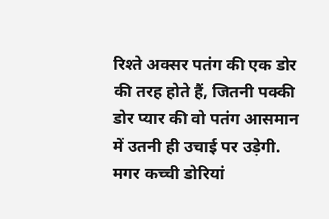रिश्ते अक्सर पतंग की एक डोर की तरह होते हैं, जितनी पक्की डोर प्यार की वो पतंग आसमान में उतनी ही उचाई पर उड़ेगी. मगर कच्ची डोरियां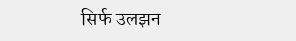सिर्फ उलझन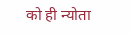को ही न्योता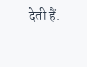देती हैं.